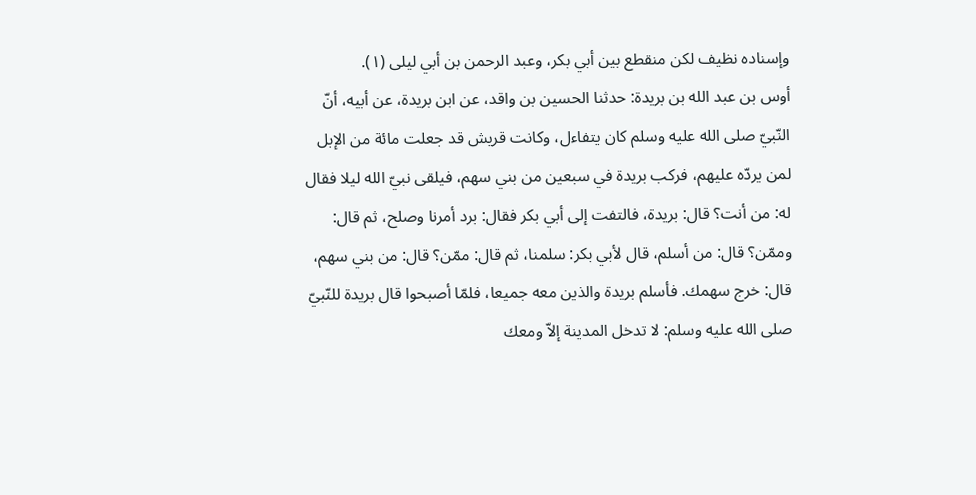وإسناده نظيف لكن منقطع بين أبي بكر، وعبد الرحمن بن أبي ليلى (١).
أوس بن عبد الله بن بريدة: حدثنا الحسين بن واقد، عن ابن بريدة، عن أبيه، أنّ النّبيّ صلى الله عليه وسلم كان يتفاءل، وكانت قريش قد جعلت مائة من الإبل لمن يردّه عليهم، فركب بريدة في سبعين من بني سهم، فيلقى نبيّ الله ليلا فقال له: من أنت؟ قال: بريدة، فالتفت إلى أبي بكر فقال: برد أمرنا وصلح، ثم قال: وممّن؟ قال: من أسلم، قال لأبي بكر: سلمنا، ثم قال: ممّن؟ قال: من بني سهم، قال: خرج سهمك. فأسلم بريدة والذين معه جميعا، فلمّا أصبحوا قال بريدة للنّبيّ صلى الله عليه وسلم: لا تدخل المدينة إلاّ ومعك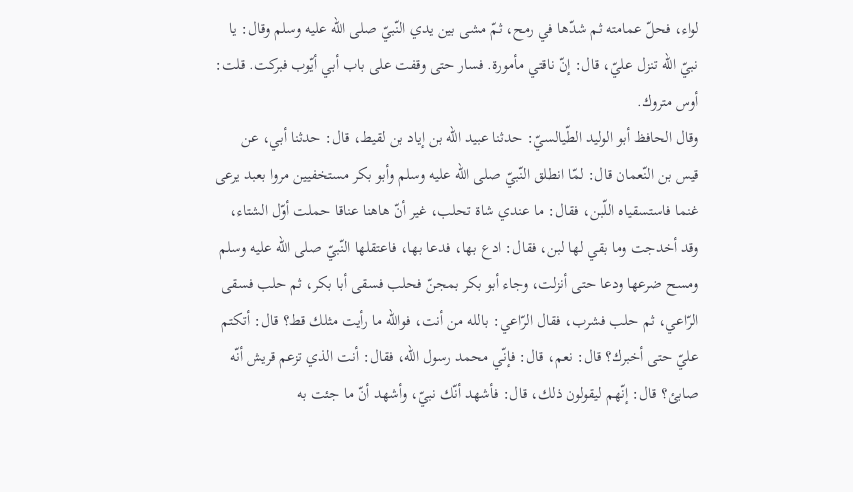لواء، فحلّ عمامته ثم شدّها في رمح، ثمّ مشى بين يدي النّبيّ صلى الله عليه وسلم وقال: يا نبيّ الله تنزل عليّ، قال: إنّ ناقتي مأمورة. فسار حتى وقفت على باب أبي أيّوب فبركت. قلت: أوس متروك.
وقال الحافظ أبو الوليد الطّيالسيّ: حدثنا عبيد الله بن إياد بن لقيط، قال: حدثنا أبي، عن قيس بن النّعمان قال: لمّا انطلق النّبيّ صلى الله عليه وسلم وأبو بكر مستخفيين مروا بعبد يرعى غنما فاستسقياه اللّبن، فقال: ما عندي شاة تحلب، غير أنّ هاهنا عناقا حملت أوّل الشتاء، وقد أخدجت وما بقي لها لبن، فقال: ادع بها، فدعا بها، فاعتقلها النّبيّ صلى الله عليه وسلم ومسح ضرعها ودعا حتى أنزلت، وجاء أبو بكر بمجنّ فحلب فسقى أبا بكر، ثم حلب فسقى الرّاعي، ثم حلب فشرب، فقال الرّاعي: بالله من أنت، فوالله ما رأيت مثلك قط؟ قال: أتكتم عليّ حتى أخبرك؟ قال: نعم، قال: فإنّي محمد رسول الله، فقال: أنت الذي تزعم قريش أنّه صابئ؟ قال: إنّهم ليقولون ذلك، قال: فأشهد أنّك نبيّ، وأشهد أنّ ما جئت به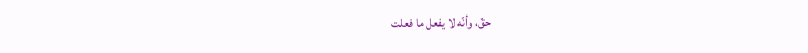حقّ، وأنّه لا يفعل ما فعلت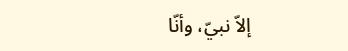إلاّ نبيّ، وأنّا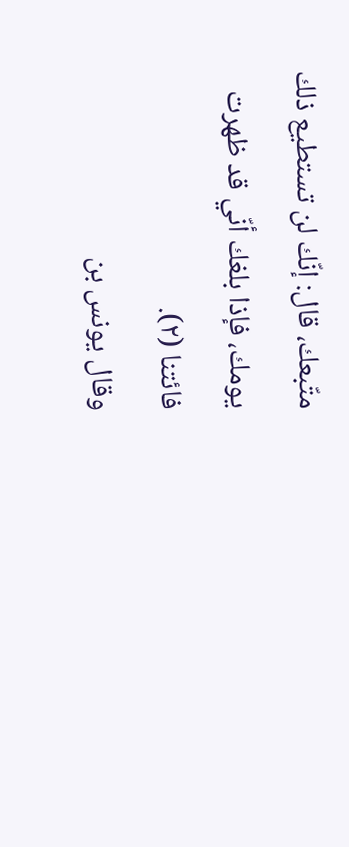متّبعك، قال: إنّك لن تستطيع ذلك يومك، فإذا بلغك أنّي قد ظهرت فائتنا (٢).
وقال يونس بن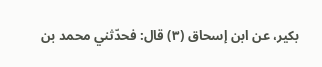بكير، عن ابن إسحاق (٣) قال: فحدّثني محمد بن